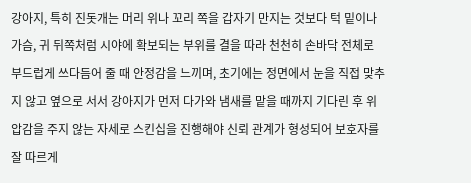강아지, 특히 진돗개는 머리 위나 꼬리 쪽을 갑자기 만지는 것보다 턱 밑이나 가슴, 귀 뒤쪽처럼 시야에 확보되는 부위를 결을 따라 천천히 손바닥 전체로 부드럽게 쓰다듬어 줄 때 안정감을 느끼며, 초기에는 정면에서 눈을 직접 맞추지 않고 옆으로 서서 강아지가 먼저 다가와 냄새를 맡을 때까지 기다린 후 위압감을 주지 않는 자세로 스킨십을 진행해야 신뢰 관계가 형성되어 보호자를 잘 따르게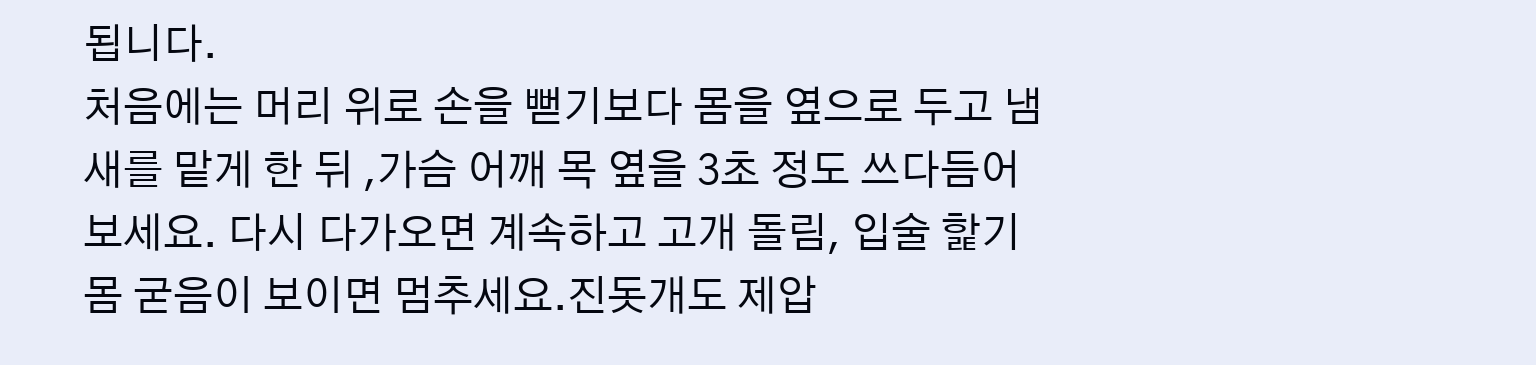됩니다.
처음에는 머리 위로 손을 뻗기보다 몸을 옆으로 두고 냄새를 맡게 한 뒤 ,가슴 어깨 목 옆을 3초 정도 쓰다듬어 보세요. 다시 다가오면 계속하고 고개 돌림, 입술 핥기 몸 굳음이 보이면 멈추세요.진돗개도 제압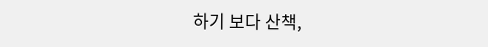하기 보다 산책,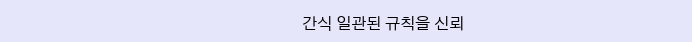간식 일관된 규칙을 신뢰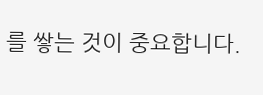를 쌓는 것이 중요합니다.